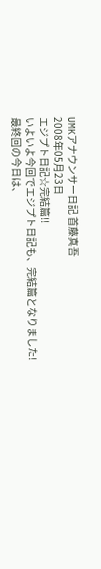UMKアナウンサー日記 首藤真吾
2008年05月23日
エジプト日記☆完結篇!!
いよいよ今回でエジプト日記も、完結篇となりました!
最終回の今日は、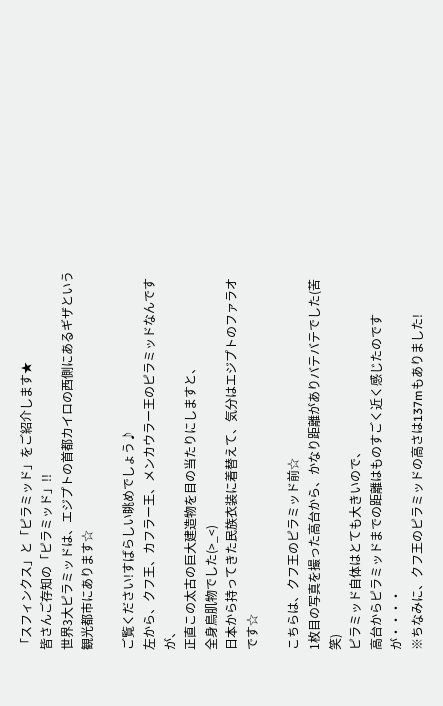「スフィンクス」と「ピラミッド」をご紹介します★
皆さんご存知の「ピラミッド」!!
世界3大ピラミッドは、エジプトの首都カイロの西側にあるギザという観光都市にあります☆

ご覧ください!すばらしい眺めでしょう♪
左から、クフ王、カフラー王、メンカウラー王のピラミッドなんですが、
正直この太古の巨大建造物を目の当たりにしますと、
全身鳥肌物でした(>_<)
日本から持ってきた民族衣装に着替えて、気分はエジプトのファラオです☆

こちらは、クフ王のピラミッド前☆
1枚目の写真を撮った高台から、かなり距離がありバテバテでした(苦笑)
ピラミッド自体はとても大きいので、
高台からピラミッドまでの距離はものすごく近く感じたのですが・・・・
※ちなみに、クフ王のピラミッドの高さは137mもありました!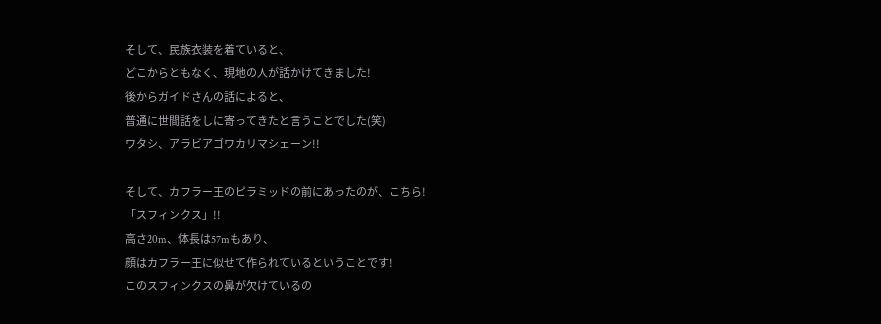そして、民族衣装を着ていると、
どこからともなく、現地の人が話かけてきました!
後からガイドさんの話によると、
普通に世間話をしに寄ってきたと言うことでした(笑)
ワタシ、アラビアゴワカリマシェーン!!

そして、カフラー王のピラミッドの前にあったのが、こちら!
「スフィンクス」!!
高さ20m、体長は57mもあり、
顔はカフラー王に似せて作られているということです!
このスフィンクスの鼻が欠けているの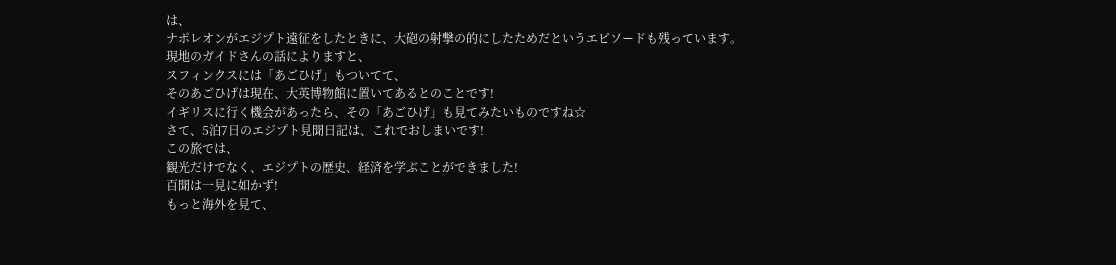は、
ナポレオンがエジプト遠征をしたときに、大砲の射撃の的にしたためだというエピソードも残っています。
現地のガイドさんの話によりますと、
スフィンクスには「あごひげ」もついてて、
そのあごひげは現在、大英博物館に置いてあるとのことです!
イギリスに行く機会があったら、その「あごひげ」も見てみたいものですね☆
さて、5泊7日のエジプト見聞日記は、これでおしまいです!
この旅では、
観光だけでなく、エジプトの歴史、経済を学ぶことができました!
百聞は一見に如かず!
もっと海外を見て、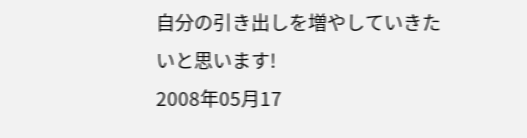自分の引き出しを増やしていきたいと思います!
2008年05月17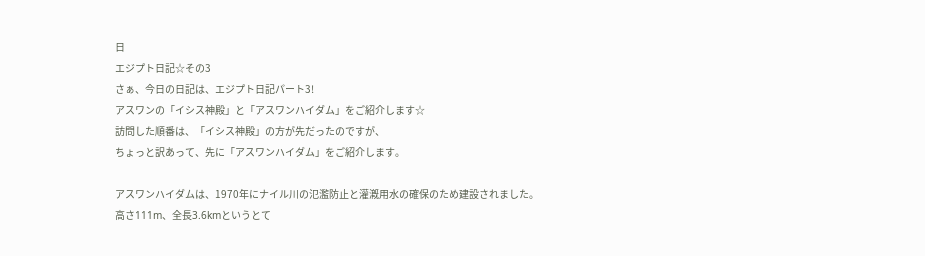日
エジプト日記☆その3
さぁ、今日の日記は、エジプト日記パート3!
アスワンの「イシス神殿」と「アスワンハイダム」をご紹介します☆
訪問した順番は、「イシス神殿」の方が先だったのですが、
ちょっと訳あって、先に「アスワンハイダム」をご紹介します。

アスワンハイダムは、1970年にナイル川の氾濫防止と灌漑用水の確保のため建設されました。
高さ111m、全長3.6kmというとて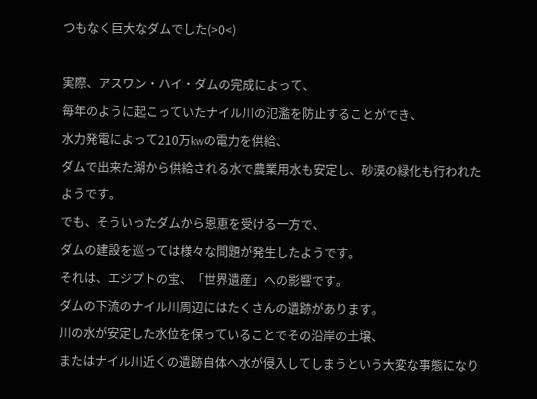つもなく巨大なダムでした(>0<)

実際、アスワン・ハイ・ダムの完成によって、
毎年のように起こっていたナイル川の氾濫を防止することができ、
水力発電によって210万kwの電力を供給、
ダムで出来た湖から供給される水で農業用水も安定し、砂漠の緑化も行われたようです。
でも、そういったダムから恩恵を受ける一方で、
ダムの建設を巡っては様々な問題が発生したようです。
それは、エジプトの宝、「世界遺産」への影響です。
ダムの下流のナイル川周辺にはたくさんの遺跡があります。
川の水が安定した水位を保っていることでその沿岸の土壌、
またはナイル川近くの遺跡自体へ水が侵入してしまうという大変な事態になり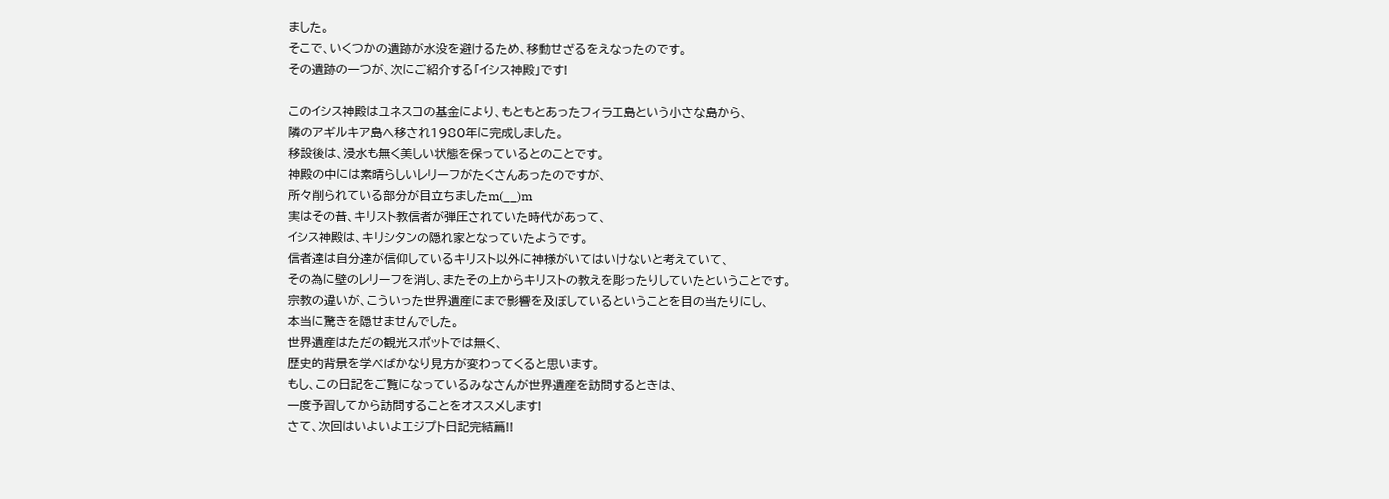ました。
そこで、いくつかの遺跡が水没を避けるため、移動せざるをえなったのです。
その遺跡の一つが、次にご紹介する「イシス神殿」です!

このイシス神殿はユネスコの基金により、もともとあったフィラエ島という小さな島から、
隣のアギルキア島へ移され1980年に完成しました。
移設後は、浸水も無く美しい状態を保っているとのことです。
神殿の中には素晴らしいレリーフがたくさんあったのですが、
所々削られている部分が目立ちましたm(__)m
実はその昔、キリスト教信者が弾圧されていた時代があって、
イシス神殿は、キリシタンの隠れ家となっていたようです。
信者達は自分達が信仰しているキリスト以外に神様がいてはいけないと考えていて、
その為に壁のレリーフを消し、またその上からキリストの教えを彫ったりしていたということです。
宗教の違いが、こういった世界遺産にまで影響を及ぼしているということを目の当たりにし、
本当に驚きを隠せませんでした。
世界遺産はただの観光スポットでは無く、
歴史的背景を学べばかなり見方が変わってくると思います。
もし、この日記をご覧になっているみなさんが世界遺産を訪問するときは、
一度予習してから訪問することをオススメします!
さて、次回はいよいよエジプト日記完結篇!!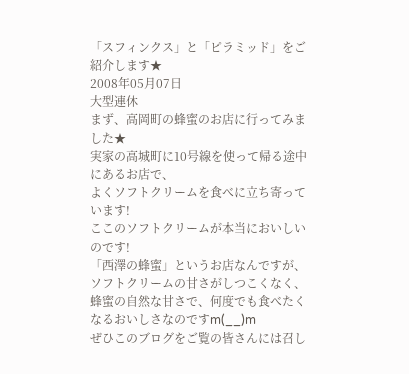「スフィンクス」と「ピラミッド」をご紹介します★
2008年05月07日
大型連休
まず、高岡町の蜂蜜のお店に行ってみました★
実家の高城町に10号線を使って帰る途中にあるお店で、
よくソフトクリームを食べに立ち寄っています!
ここのソフトクリームが本当においしいのです!
「西澤の蜂蜜」というお店なんですが、
ソフトクリームの甘さがしつこくなく、
蜂蜜の自然な甘さで、何度でも食べたくなるおいしさなのですm(__)m
ぜひこのブログをご覧の皆さんには召し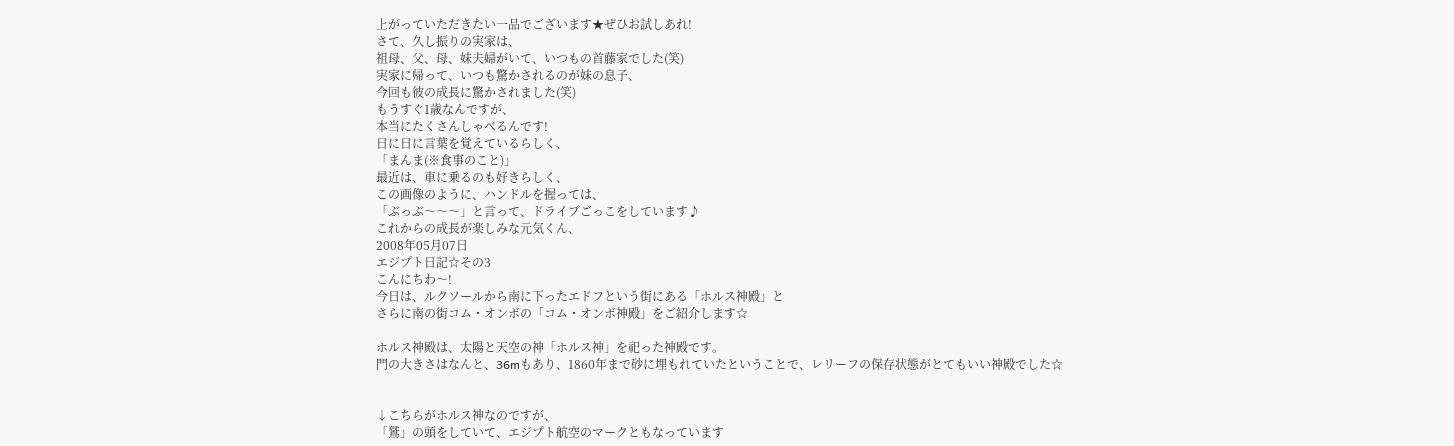上がっていただきたい一品でございます★ぜひお試しあれ!
さて、久し振りの実家は、
祖母、父、母、妹夫婦がいて、いつもの首藤家でした(笑)
実家に帰って、いつも驚かされるのが妹の息子、
今回も彼の成長に驚かされました(笑)
もうすぐ1歳なんですが、
本当にたくさんしゃべるんです!
日に日に言葉を覚えているらしく、
「まんま(※食事のこと)」
最近は、車に乗るのも好きらしく、
この画像のように、ハンドルを握っては、
「ぶっぶ〜〜〜」と言って、ドライブごっこをしています♪
これからの成長が楽しみな元気くん、
2008年05月07日
エジプト日記☆その3
こんにちわ〜!
今日は、ルクソールから南に下ったエドフという街にある「ホルス神殿」と
さらに南の街コム・オンボの「コム・オンボ神殿」をご紹介します☆

ホルス神殿は、太陽と天空の神「ホルス神」を祀った神殿です。
門の大きさはなんと、36mもあり、1860年まで砂に埋もれていたということで、レリーフの保存状態がとてもいい神殿でした☆


↓こちらがホルス神なのですが、
「鷲」の頭をしていて、エジプト航空のマークともなっています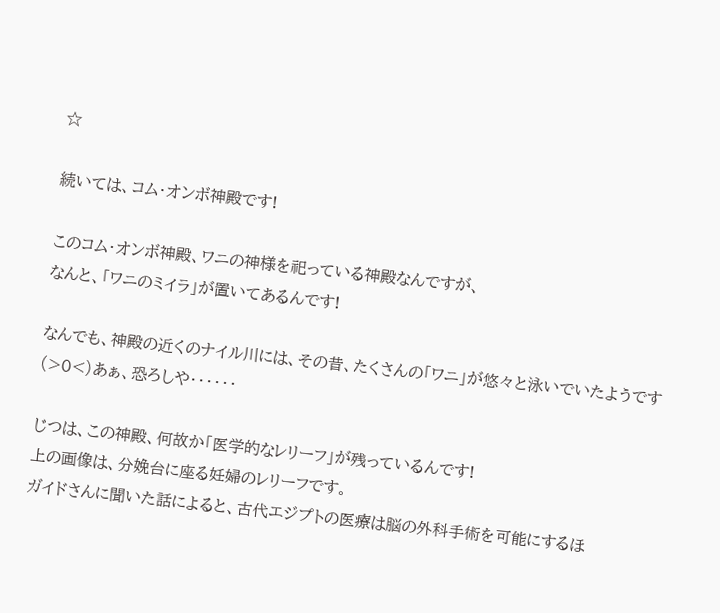☆

続いては、コム・オンボ神殿です!

このコム・オンボ神殿、ワニの神様を祀っている神殿なんですが、
なんと、「ワニのミイラ」が置いてあるんです!

なんでも、神殿の近くのナイル川には、その昔、たくさんの「ワニ」が悠々と泳いでいたようです(>0<)あぁ、恐ろしや・・・・・・

じつは、この神殿、何故か「医学的なレリーフ」が残っているんです!
上の画像は、分娩台に座る妊婦のレリーフです。
ガイドさんに聞いた話によると、古代エジプトの医療は脳の外科手術を可能にするほ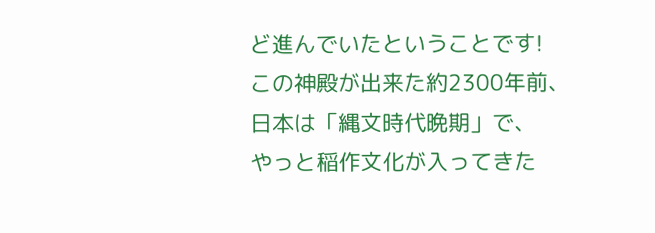ど進んでいたということです!
この神殿が出来た約2300年前、
日本は「縄文時代晩期」で、
やっと稲作文化が入ってきた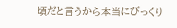頃だと言うから本当にびっくり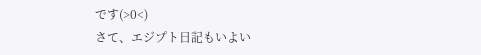です(>0<)
さて、エジプト日記もいよい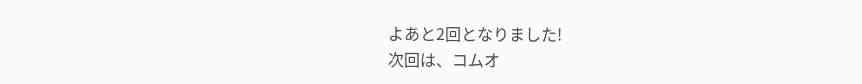よあと2回となりました!
次回は、コムオ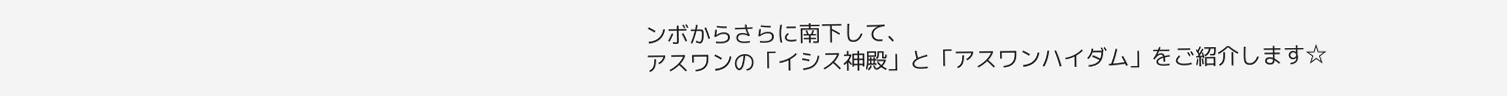ンボからさらに南下して、
アスワンの「イシス神殿」と「アスワンハイダム」をご紹介します☆